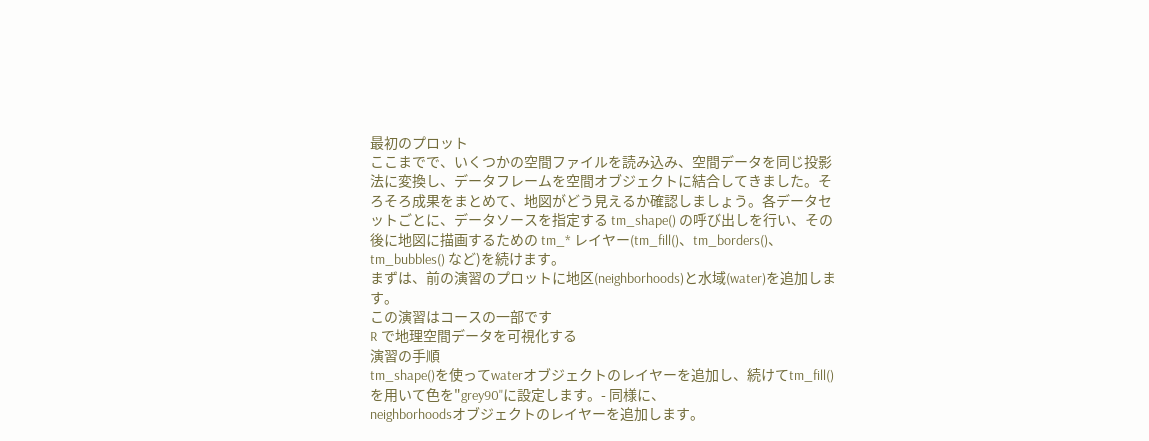最初のプロット
ここまでで、いくつかの空間ファイルを読み込み、空間データを同じ投影法に変換し、データフレームを空間オブジェクトに結合してきました。そろそろ成果をまとめて、地図がどう見えるか確認しましょう。各データセットごとに、データソースを指定する tm_shape() の呼び出しを行い、その後に地図に描画するための tm_* レイヤー(tm_fill()、tm_borders()、tm_bubbles() など)を続けます。
まずは、前の演習のプロットに地区(neighborhoods)と水域(water)を追加します。
この演習はコースの一部です
R で地理空間データを可視化する
演習の手順
tm_shape()を使ってwaterオブジェクトのレイヤーを追加し、続けてtm_fill()を用いて色を"grey90"に設定します。- 同様に、
neighborhoodsオブジェクトのレイヤーを追加します。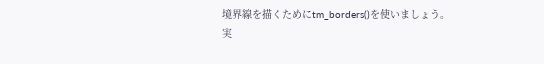境界線を描くためにtm_borders()を使いましょう。
実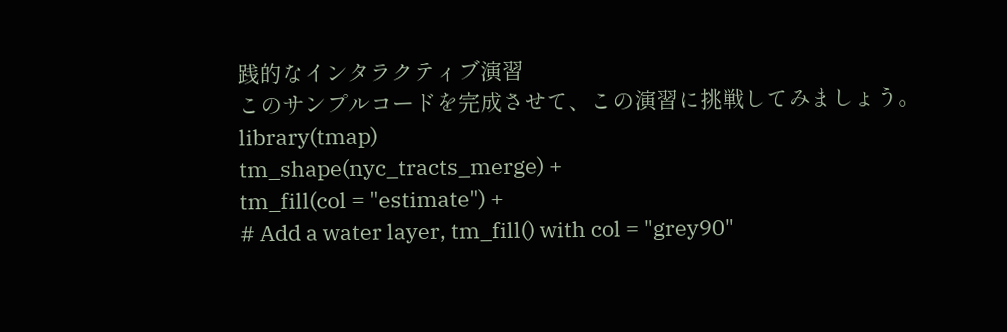践的なインタラクティブ演習
このサンプルコードを完成させて、この演習に挑戦してみましょう。
library(tmap)
tm_shape(nyc_tracts_merge) +
tm_fill(col = "estimate") +
# Add a water layer, tm_fill() with col = "grey90"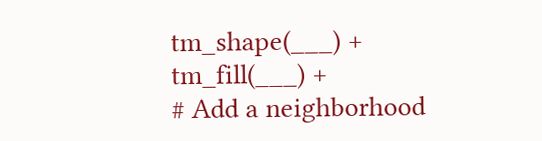tm_shape(___) +
tm_fill(___) +
# Add a neighborhood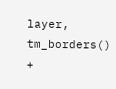layer, tm_borders()
+